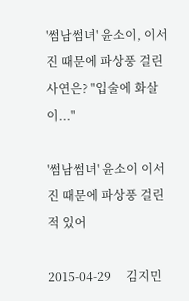'썸남썸녀' 윤소이, 이서진 때문에 파상풍 걸린 사연은? "입술에 화살이..."

'썸남썸녀' 윤소이 이서진 때문에 파상풍 걸린 적 있어

2015-04-29     김지민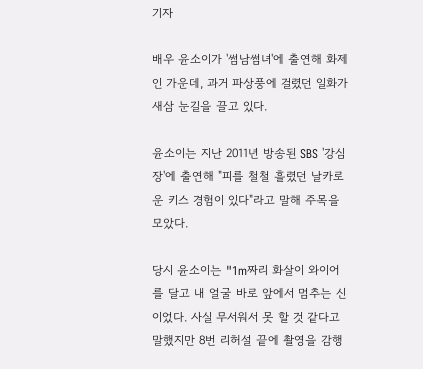기자

배우 윤소이가 '썸남썸녀'에 출연해 화제인 가운데, 과거 파상풍에 걸렸던 일화가 새삼 눈길을 끌고 있다.

윤소이는 지난 2011년 방송된 SBS '강심장'에 출연해 "피를 철철 흘렸던 날카로운 키스 경험이 있다"라고 말해 주목을 모았다.

당시 윤소이는 "1m짜리 화살이 와이어를 달고 내 얼굴 바로 앞에서 멈추는 신이었다. 사실 무서워서 못 할 것 같다고 말했지만 8번 리허설 끝에 촬영을 감행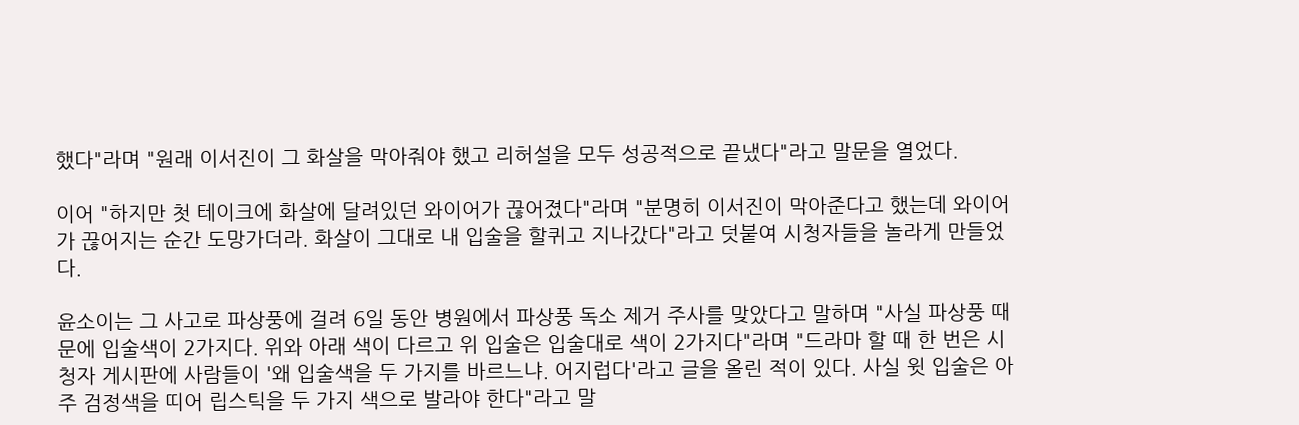했다"라며 "원래 이서진이 그 화살을 막아줘야 했고 리허설을 모두 성공적으로 끝냈다"라고 말문을 열었다.

이어 "하지만 첫 테이크에 화살에 달려있던 와이어가 끊어졌다"라며 "분명히 이서진이 막아준다고 했는데 와이어가 끊어지는 순간 도망가더라. 화살이 그대로 내 입술을 할퀴고 지나갔다"라고 덧붙여 시청자들을 놀라게 만들었다.

윤소이는 그 사고로 파상풍에 걸려 6일 동안 병원에서 파상풍 독소 제거 주사를 맞았다고 말하며 "사실 파상풍 때문에 입술색이 2가지다. 위와 아래 색이 다르고 위 입술은 입술대로 색이 2가지다"라며 "드라마 할 때 한 번은 시청자 게시판에 사람들이 '왜 입술색을 두 가지를 바르느냐. 어지럽다'라고 글을 올린 적이 있다. 사실 윗 입술은 아주 검정색을 띠어 립스틱을 두 가지 색으로 발라야 한다"라고 말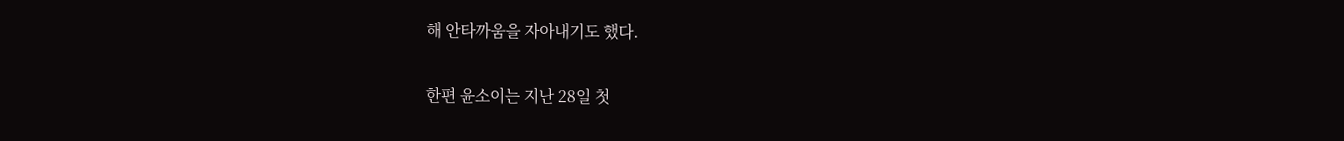해 안타까움을 자아내기도 했다.

한편 윤소이는 지난 28일 첫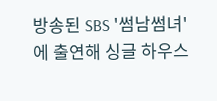방송된 SBS '썸남썸녀'에 출연해 싱글 하우스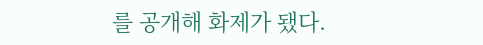를 공개해 화제가 됐다.